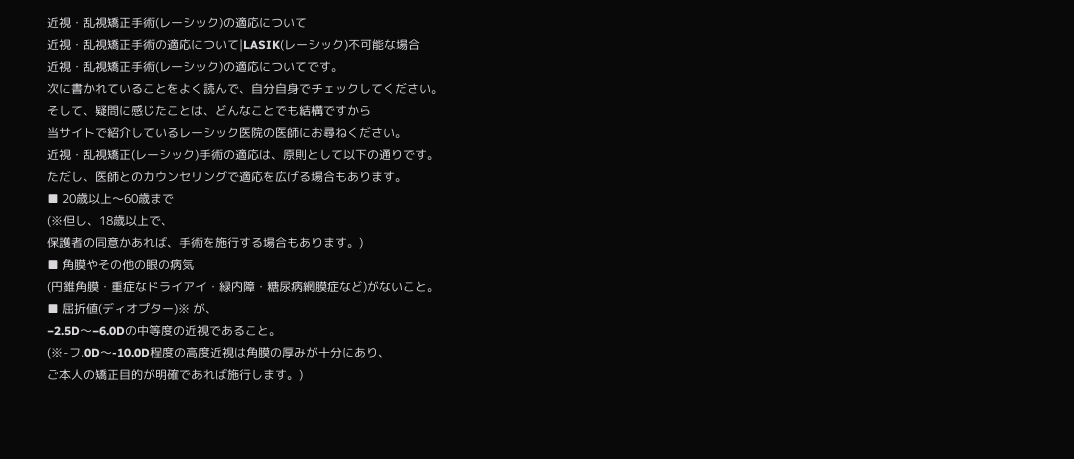近視・乱視矯正手術(レーシック)の適応について
近視・乱視矯正手術の適応について|LASIK(レーシック)不可能な場合
近視・乱視矯正手術(レーシック)の適応についてです。
次に書かれていることをよく読んで、自分自身でチェックしてください。
そして、疑問に感じたことは、どんなことでも結構ですから
当サイトで紹介しているレーシック医院の医師にお尋ねください。
近視・乱視矯正(レーシック)手術の適応は、原則として以下の通りです。
ただし、医師とのカウンセリングで適応を広げる場合もあります。
■ 20歳以上〜60歳まで
(※但し、18歳以上で、
保護者の同意かあれば、手術を施行する場合もあります。)
■ 角膜やその他の眼の病気
(円錐角膜・重症なドライアイ・緑内障・糖尿病網膜症など)がないこと。
■ 屈折値(ディオプター)※ が、
−2.5D〜−6.0Dの中等度の近視であること。
(※-フ.0D〜-10.0D程度の高度近視は角膜の厚みが十分にあり、
ご本人の矯正目的が明確であれば施行します。)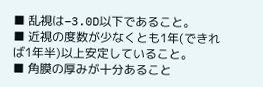■ 乱視は−3.0D以下であること。
■ 近視の度数が少なくとも1年(できれば1年半)以上安定していること。
■ 角膜の厚みが十分あること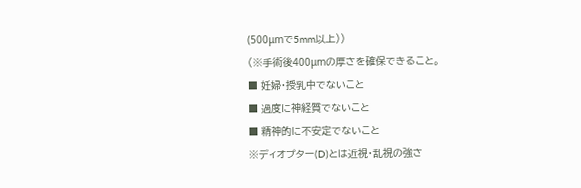(500μmで5mm以上))
(※手術後400μmの厚さを確保できること。
■ 妊婦・授乳中でないこと
■ 過度に神経質でないこと
■ 精神的に不安定でないこと
※ディオプター(D)とは近視・乱視の強さ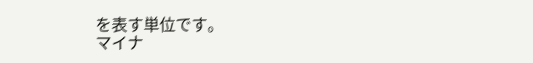を表す単位です。
マイナ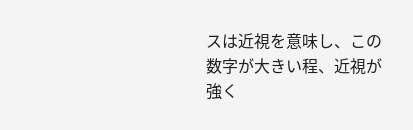スは近視を意味し、この数字が大きい程、近視が強く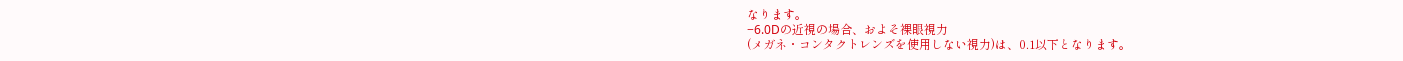なります。
−6.0Dの近視の場合、およそ裸眼視力
(メガネ・コンタクトレンズを使用しない視力)は、0.1以下となります。